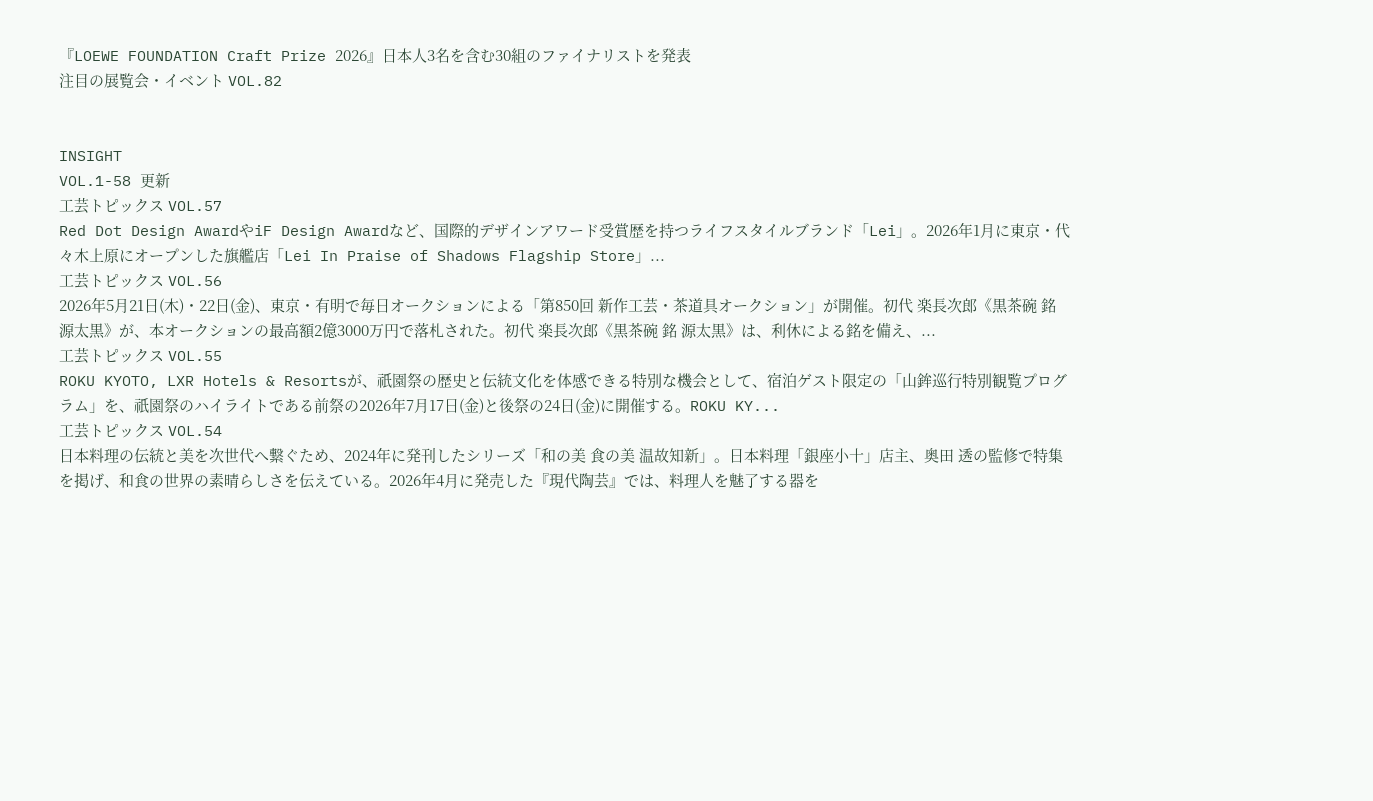『LOEWE FOUNDATION Craft Prize 2026』日本人3名を含む30組のファイナリストを発表
注目の展覧会・イベント VOL.82


INSIGHT
VOL.1-58 更新
工芸トピックス VOL.57
Red Dot Design AwardやiF Design Awardなど、国際的デザインアワード受賞歴を持つライフスタイルブランド「Lei」。2026年1月に東京・代々木上原にオープンした旗艦店「Lei In Praise of Shadows Flagship Store」...
工芸トピックス VOL.56
2026年5月21日(木)・22日(金)、東京・有明で毎日オークションによる「第850回 新作工芸・茶道具オークション」が開催。初代 楽長次郎《黒茶碗 銘 源太黒》が、本オークションの最高額2億3000万円で落札された。初代 楽長次郎《黒茶碗 銘 源太黒》は、利休による銘を備え、...
工芸トピックス VOL.55
ROKU KYOTO, LXR Hotels & Resortsが、祇園祭の歴史と伝統文化を体感できる特別な機会として、宿泊ゲスト限定の「山鉾巡行特別観覧プログラム」を、祇園祭のハイライトである前祭の2026年7月17日(金)と後祭の24日(金)に開催する。ROKU KY...
工芸トピックス VOL.54
日本料理の伝統と美を次世代へ繋ぐため、2024年に発刊したシリーズ「和の美 食の美 温故知新」。日本料理「銀座小十」店主、奥田 透の監修で特集を掲げ、和食の世界の素晴らしさを伝えている。2026年4月に発売した『現代陶芸』では、料理人を魅了する器を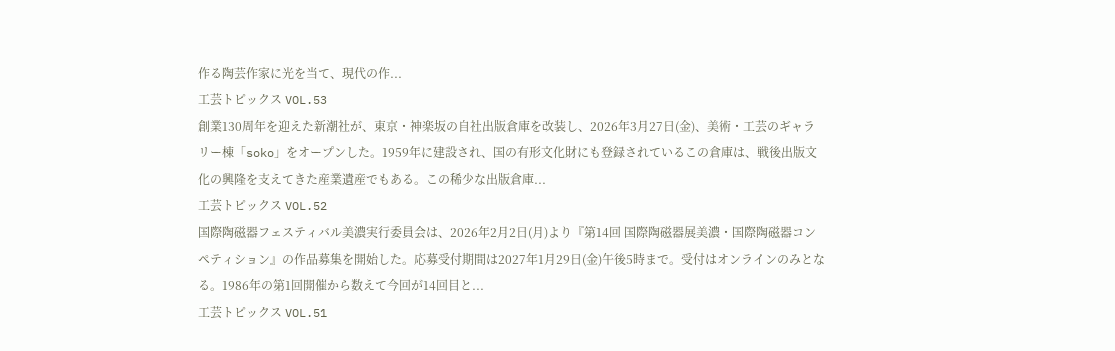作る陶芸作家に光を当て、現代の作...
工芸トピックス VOL.53
創業130周年を迎えた新潮社が、東京・神楽坂の自社出版倉庫を改装し、2026年3月27日(金)、美術・工芸のギャラリー棟「soko」をオープンした。1959年に建設され、国の有形文化財にも登録されているこの倉庫は、戦後出版文化の興隆を支えてきた産業遺産でもある。この稀少な出版倉庫...
工芸トピックス VOL.52
国際陶磁器フェスティバル美濃実行委員会は、2026年2月2日(月)より『第14回 国際陶磁器展美濃・国際陶磁器コンペティション』の作品募集を開始した。応募受付期間は2027年1月29日(金)午後5時まで。受付はオンラインのみとなる。1986年の第1回開催から数えて今回が14回目と...
工芸トピックス VOL.51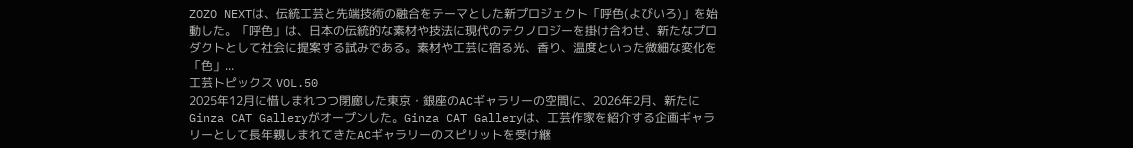ZOZO NEXTは、伝統工芸と先端技術の融合をテーマとした新プロジェクト「呼色(よびいろ)」を始動した。「呼色」は、日本の伝統的な素材や技法に現代のテクノロジーを掛け合わせ、新たなプロダクトとして社会に提案する試みである。素材や工芸に宿る光、香り、温度といった微細な変化を「色」...
工芸トピックス VOL.50
2025年12月に惜しまれつつ閉廊した東京・銀座のACギャラリーの空間に、2026年2月、新たにGinza CAT Galleryがオープンした。Ginza CAT Galleryは、工芸作家を紹介する企画ギャラリーとして長年親しまれてきたACギャラリーのスピリットを受け継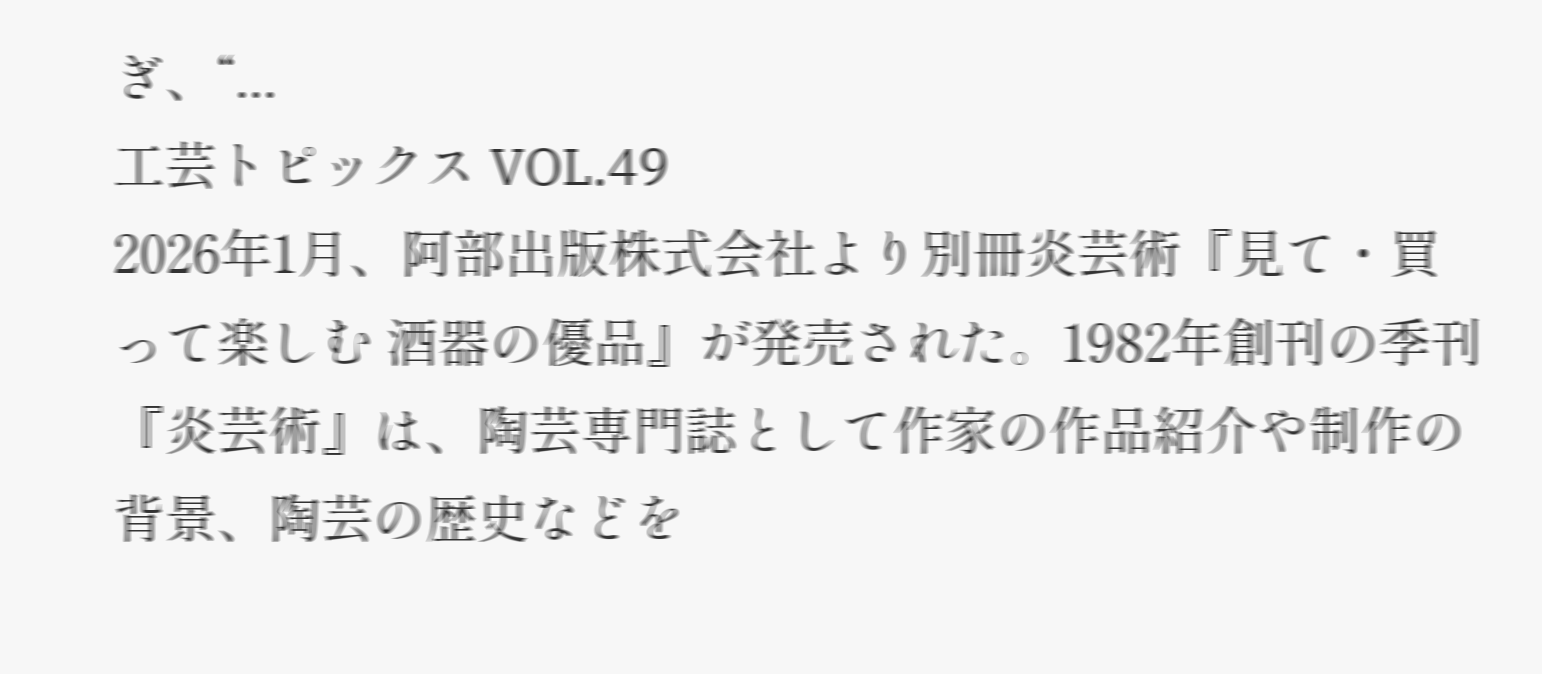ぎ、“...
工芸トピックス VOL.49
2026年1月、阿部出版株式会社より別冊炎芸術『見て・買って楽しむ 酒器の優品』が発売された。1982年創刊の季刊『炎芸術』は、陶芸専門誌として作家の作品紹介や制作の背景、陶芸の歴史などを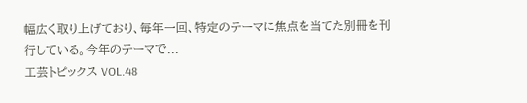幅広く取り上げており、毎年一回、特定のテーマに焦点を当てた別冊を刊行している。今年のテーマで...
工芸トピックス VOL.48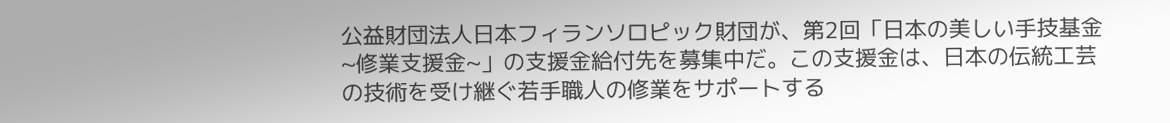公益財団法人日本フィランソロピック財団が、第2回「日本の美しい手技基金~修業支援金~」の支援金給付先を募集中だ。この支援金は、日本の伝統工芸の技術を受け継ぐ若手職人の修業をサポートする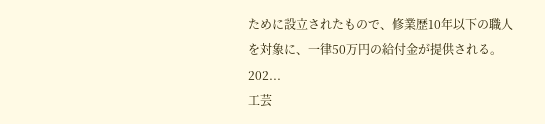ために設立されたもので、修業歴10年以下の職人を対象に、一律50万円の給付金が提供される。202...
工芸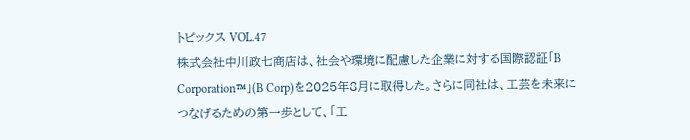トピックス VOL.47
株式会社中川政七商店は、社会や環境に配慮した企業に対する国際認証「B Corporation™」(B Corp)を2025年8月に取得した。さらに同社は、工芸を未来につなげるための第一歩として、「工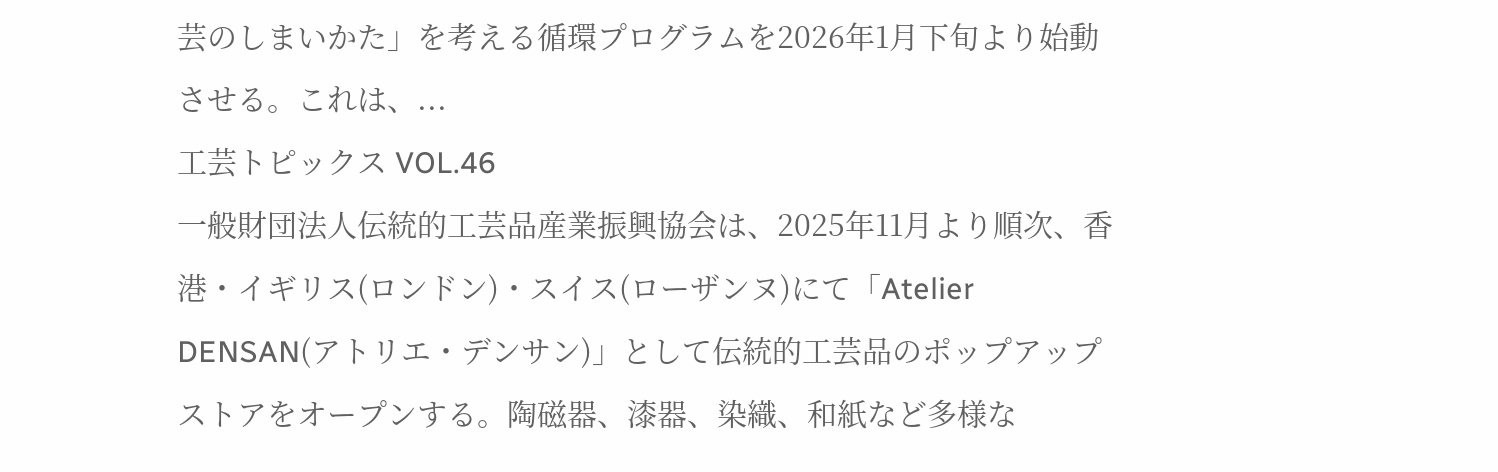芸のしまいかた」を考える循環プログラムを2026年1月下旬より始動させる。これは、...
工芸トピックス VOL.46
一般財団法人伝統的工芸品産業振興協会は、2025年11月より順次、香港・イギリス(ロンドン)・スイス(ローザンヌ)にて「Atelier DENSAN(アトリエ・デンサン)」として伝統的工芸品のポップアップストアをオープンする。陶磁器、漆器、染織、和紙など多様な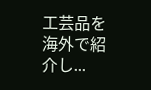工芸品を海外で紹介し...